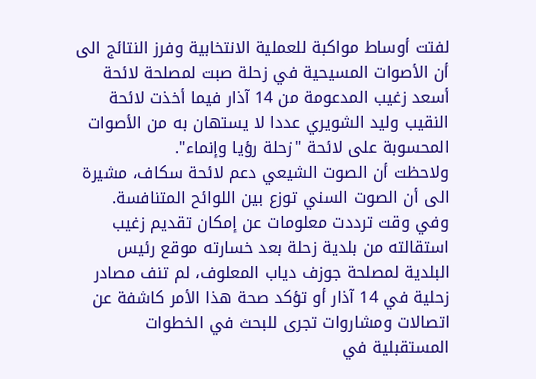لفتت أوساط مواكبة للعملية الانتخابية وفرز النتائج الى أن الأصوات المسيحية في زحلة صبت لمصلحة لائحة أسعد زغيب المدعومة من 14 آذار فيما أخذت لائحة النقيب وليد الشويري عددا لا يستهان به من الأصوات المحسوبة على لائحة "زحلة رؤيا وإنماء".
ولاحظت أن الصوت الشيعي دعم لائحة سكاف، مشيرة الى أن الصوت السني توزع بين اللوائح المتنافسة.
وفي وقت ترددت معلومات عن إمكان تقديم زغيب استقالته من بلدية زحلة بعد خسارته موقع رئيس البلدية لمصلحة جوزف دياب المعلوف، لم تنف مصادر زحلية في 14 آذار أو تؤكد صحة هذا الأمر كاشفة عن اتصالات ومشاروات تجرى للبحث في الخطوات المستقبلية في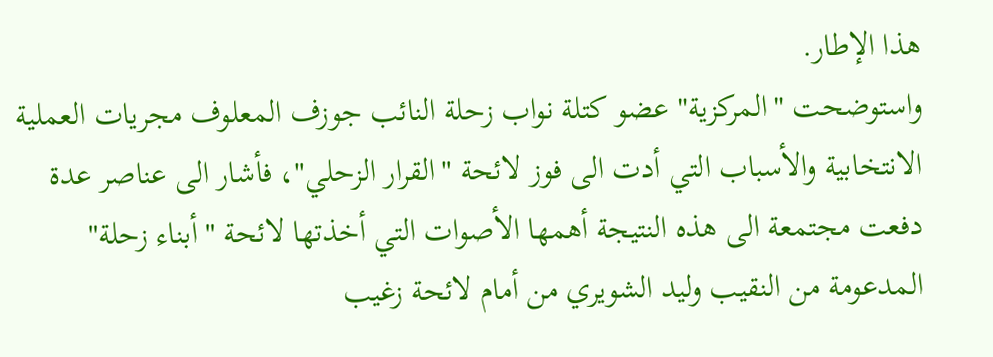هذا الإطار.
واستوضحت "المركزية" عضو كتلة نواب زحلة النائب جوزف المعلوف مجريات العملية الانتخابية والأسباب التي أدت الى فوز لائحة "القرار الزحلي"، فأشار الى عناصر عدة دفعت مجتمعة الى هذه النتيجة أهمها الأصوات التي أخذتها لائحة "أبناء زحلة" المدعومة من النقيب وليد الشويري من أمام لائحة زغيب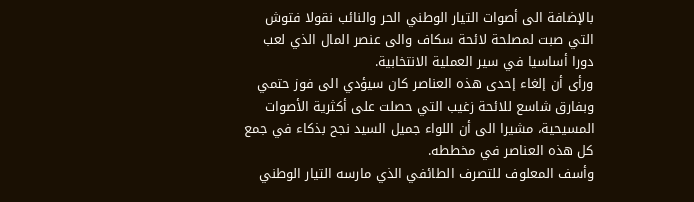بالإضافة الى أصوات التيار الوطني الحر والنائب نقولا فتوش التي صبت لمصلحة لائحة سكاف والى عنصر المال الذي لعب دورا أساسيا في سير العملية الانتخابية.
ورأى أن إلغاء إحدى هذه العناصر كان سيؤدي الى فوز حتمي وبفارق شاسع للائحة زغيب التي حصلت على أكثرية الأصوات المسيحية، مشيرا الى أن اللواء جميل السيد نجح بذكاء في جمع كل هذه العناصر في مخططه.
وأسف المعلوف للتصرف الطائفي الذي مارسه التيار الوطني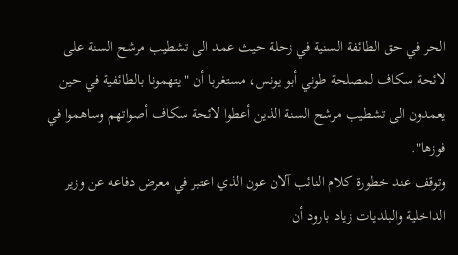الحر في حق الطائفة السنية في زحلة حيث عمد الى تشطيب مرشح السنة على لائحة سكاف لمصلحة طوني أبو يونس، مستغربا أن "يتهمونا بالطائفية في حين يعمدون الى تشطيب مرشح السنة الذين أعطوا لائحة سكاف أصواتهم وساهموا في فوزها".
وتوقف عند خطورة كلام النائب آلان عون الذي اعتبر في معرض دفاعه عن وزير الداخلية والبلديات زياد بارود أن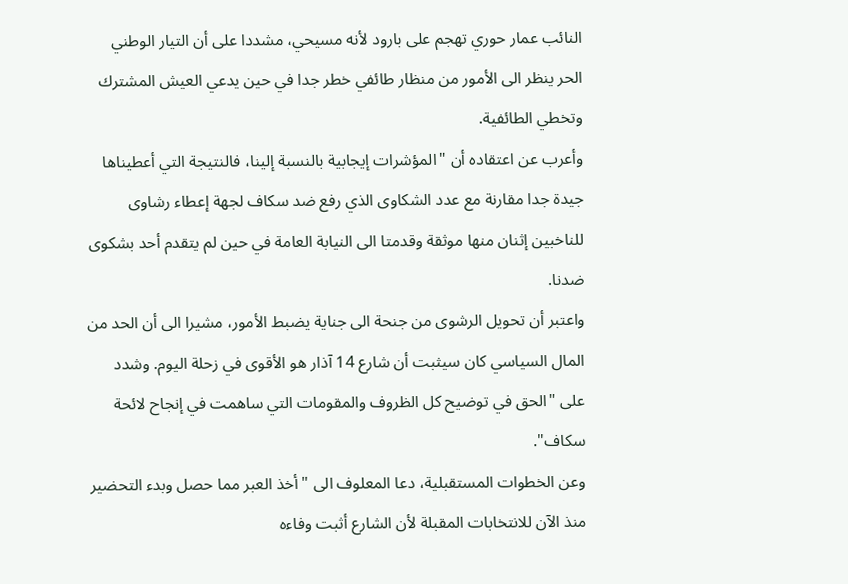النائب عمار حوري تهجم على بارود لأنه مسيحي، مشددا على أن التيار الوطني الحر ينظر الى الأمور من منظار طائفي خطر جدا في حين يدعي العيش المشترك وتخطي الطائفية.
وأعرب عن اعتقاده أن "المؤشرات إيجابية بالنسبة إلينا، فالنتيجة التي أعطيناها جيدة جدا مقارنة مع عدد الشكاوى الذي رفع ضد سكاف لجهة إعطاء رشاوى للناخبين إثنان منها موثقة وقدمتا الى النيابة العامة في حين لم يتقدم أحد بشكوى ضدنا.
واعتبر أن تحويل الرشوى من جنحة الى جناية يضبط الأمور، مشيرا الى أن الحد من المال السياسي كان سيثبت أن شارع 14 آذار هو الأقوى في زحلة اليوم. وشدد على "الحق في توضيح كل الظروف والمقومات التي ساهمت في إنجاح لائحة سكاف".
وعن الخطوات المستقبلية، دعا المعلوف الى "أخذ العبر مما حصل وبدء التحضير منذ الآن للانتخابات المقبلة لأن الشارع أثبت وفاءه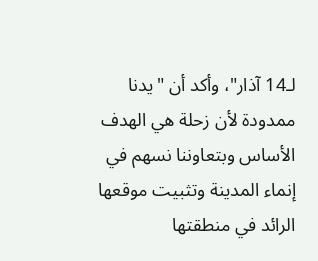لـ14 آذار"، وأكد أن "يدنا ممدودة لأن زحلة هي الهدف الأساس وبتعاوننا نسهم في إنماء المدينة وتثبيت موقعها الرائد في منطقتها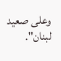وعلى صعيد لبنان".